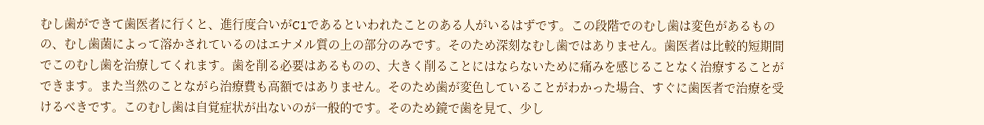むし歯ができて歯医者に行くと、進行度合いがC1であるといわれたことのある人がいるはずです。この段階でのむし歯は変色があるものの、むし歯菌によって溶かされているのはエナメル質の上の部分のみです。そのため深刻なむし歯ではありません。歯医者は比較的短期間でこのむし歯を治療してくれます。歯を削る必要はあるものの、大きく削ることにはならないために痛みを感じることなく治療することができます。また当然のことながら治療費も高額ではありません。そのため歯が変色していることがわかった場合、すぐに歯医者で治療を受けるべきです。このむし歯は自覚症状が出ないのが一般的です。そのため鏡で歯を見て、少し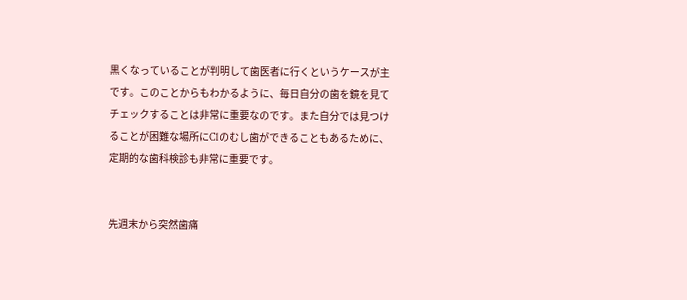黒くなっていることが判明して歯医者に行くというケースが主です。このことからもわかるように、毎日自分の歯を鏡を見てチェックすることは非常に重要なのです。また自分では見つけることが困難な場所にC1のむし歯ができることもあるために、定期的な歯科検診も非常に重要です。


先週末から突然歯痛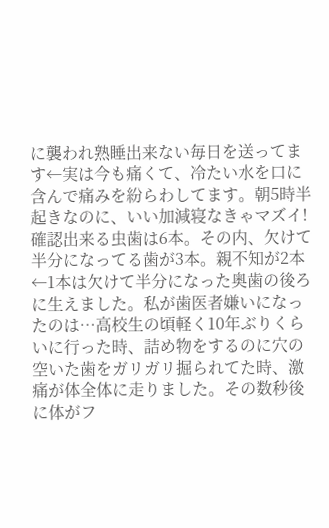に襲われ熟睡出来ない毎日を送ってます←実は今も痛くて、冷たい水を口に含んで痛みを紛らわしてます。朝5時半起きなのに、いい加減寝なきゃマズイ!確認出来る虫歯は6本。その内、欠けて半分になってる歯が3本。親不知が2本←1本は欠けて半分になった奥歯の後ろに生えました。私が歯医者嫌いになったのは…高校生の頃軽く10年ぶりくらいに行った時、詰め物をするのに穴の空いた歯をガリガリ掘られてた時、激痛が体全体に走りました。その数秒後に体がフ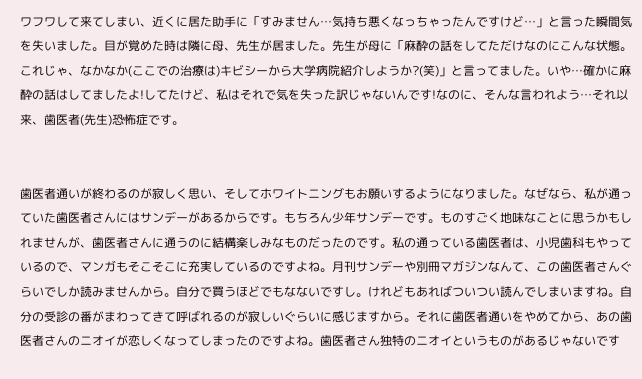ワフワして来てしまい、近くに居た助手に「すみません…気持ち悪くなっちゃったんですけど…」と言った瞬間気を失いました。目が覚めた時は隣に母、先生が居ました。先生が母に「麻酔の話をしてただけなのにこんな状態。これじゃ、なかなか(ここでの治療は)キビシーから大学病院紹介しようか?(笑)」と言ってました。いや…確かに麻酔の話はしてましたよ!してたけど、私はそれで気を失った訳じゃないんです!なのに、そんな言われよう…それ以来、歯医者(先生)恐怖症です。


歯医者通いが終わるのが寂しく思い、そしてホワイトニングもお願いするようになりました。なぜなら、私が通っていた歯医者さんにはサンデーがあるからです。もちろん少年サンデーです。ものすごく地味なことに思うかもしれませんが、歯医者さんに通うのに結構楽しみなものだったのです。私の通っている歯医者は、小児歯科もやっているので、マンガもそこそこに充実しているのですよね。月刊サンデーや別冊マガジンなんて、この歯医者さんぐらいでしか読みませんから。自分で買うほどでもなないですし。けれどもあればついつい読んでしまいますね。自分の受診の番がまわってきて呼ばれるのが寂しいぐらいに感じますから。それに歯医者通いをやめてから、あの歯医者さんのニオイが恋しくなってしまったのですよね。歯医者さん独特のニオイというものがあるじゃないです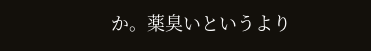か。薬臭いというより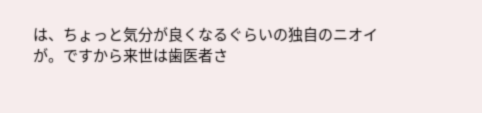は、ちょっと気分が良くなるぐらいの独自のニオイが。ですから来世は歯医者さ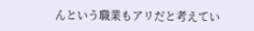んという職業もアリだと考えてい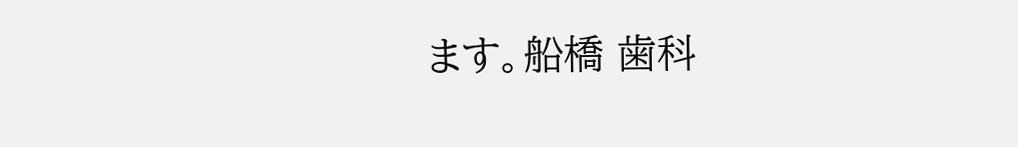ます。船橋 歯科